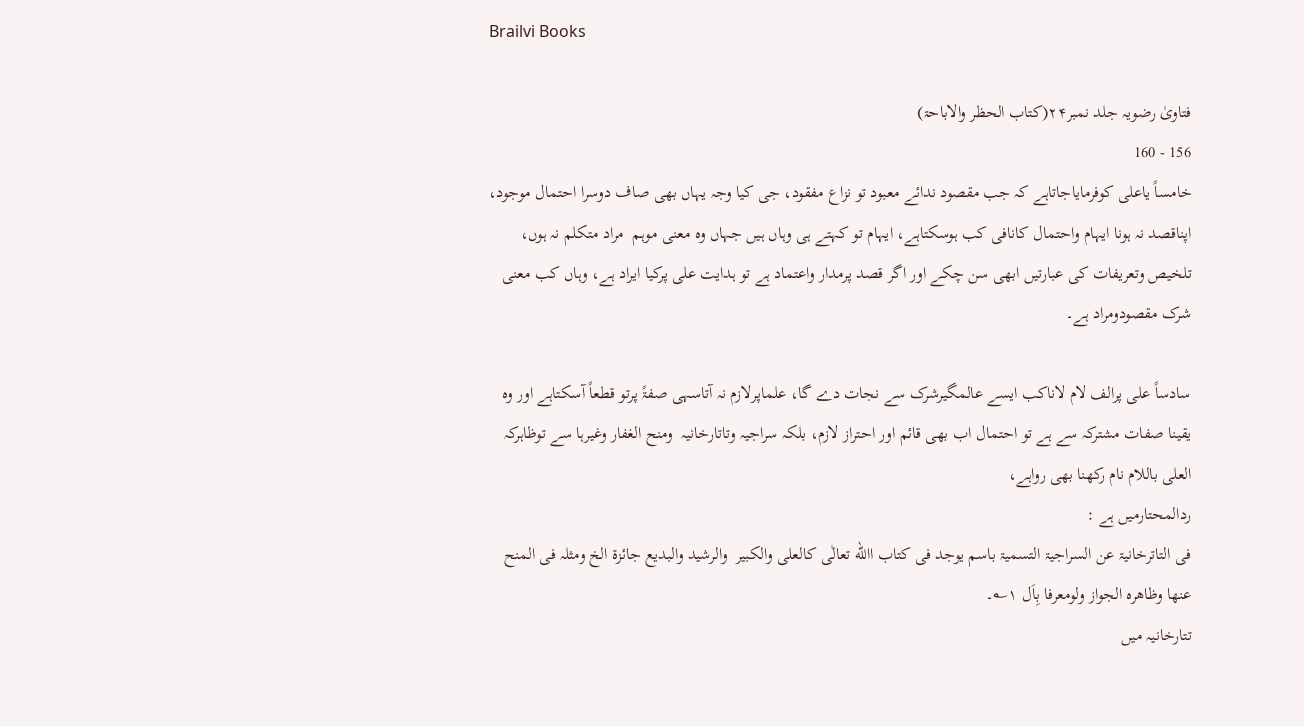Brailvi Books

فتاویٰ رضویہ جلد نمبر۲۴(کتاب الحظر والاباحۃ)
156 - 160
خامساً یاعلی کوفرمایاجاتاہے کہ جب مقصود ندائے معبود تو نزاع مفقود، جی کیا وجہ یہاں بھی صاف دوسرا احتمال موجود، اپناقصد نہ ہونا ایہام واحتمال کانافی کب ہوسکتاہے، ایہام تو کہتے ہی وہاں ہیں جہاں وہ معنی موہم  مراد متکلم نہ ہوں، تلخیص وتعریفات کی عبارتیں ابھی سن چکے اور اگر قصد پرمدار واعتماد ہے تو ہدایت علی پرکیا ایراد ہے، وہاں کب معنی شرک مقصودومراد ہے۔

سادساً علی پرالف لام لاناکب ایسے عالمگیرشرک سے نجات دے گا، علماپرلازم نہ آتاسہی صفۃً پرتو قطعاً آسکتاہے اور وہ یقینا صفات مشترکہ سے ہے تو احتمال اب بھی قائم اور احتراز لازم، بلکہ سراجیہ وتاتارخانیہ  ومنح الغفار وغیرہا سے توظاہرکہ العلی باللام نام رکھنا بھی رواہے،
ردالمحتارمیں ہے :
فی التاترخانیۃ عن السراجیۃ التسمیۃ باسم یوجد فی کتاب االله تعالٰی کالعلی والکبیر  والرشید والبدیع جائزۃ الخ ومثلہ فی المنح عنھا وظاھرہ الجواز ولومعرفا بِاَل ۱؎۔
تتارخانیہ میں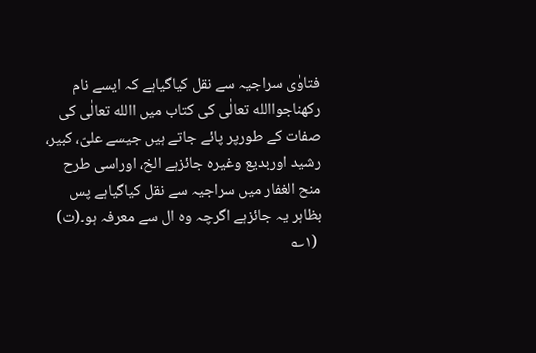فتاوٰی سراجیہ سے نقل کیاگیاہے کہ ایسے نام رکھناجواالله تعالٰی کی کتاب میں االله تعالٰی کی صفات کے طورپر پائے جاتے ہیں جیسے علیّ، کبیر، رشید اوربدیع وغیرہ جائزہے الخ، اوراسی طرح منح الغفار میں سراجیہ سے نقل کیاگیاہے پس بظاہر یہ جائزہے اگرچہ وہ ال سے معرفہ ہو۔(ت)
 (۱؎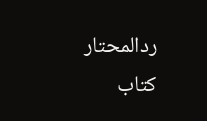ردالمحتار   کتاب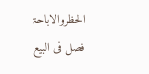الحظروالاباحۃ     فصل فی البیع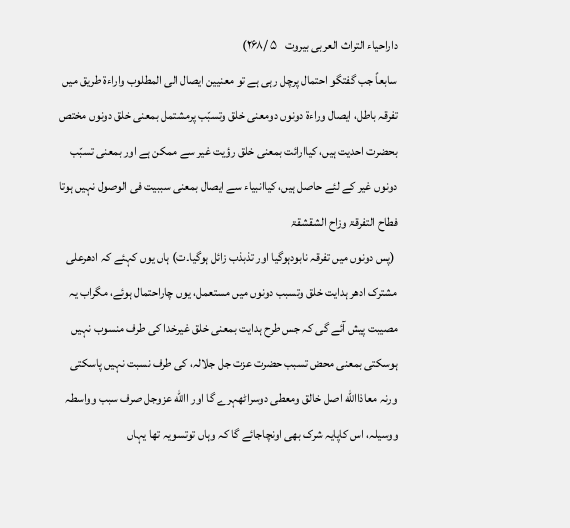داراحیاء التراث العربی بیروت   ۵ /۲۶۸)
سابعاً جب گفتگو احتمال پرچل رہی ہے تو معنیین ایصال الی المطلوب واراءۃ طریق میں تفرقہ باطل، ایصال وراءۃ دونوں دومعنی خلق وتسبّب پرمشتمل بمعنی خلق دونوں مختص بحضرت احدیت ہیں، کیاارائت بمعنی خلق رؤیت غیر سے ممکن ہے اور بمعنی تسبّب دونوں غیر کے لئے حاصل ہیں، کیاانبیاء سے ایصال بمعنی سببیت فی الوصول نہیں ہوتا
فطاح التفرقۃ وزاح الشقشقۃ
 (پس دونوں میں تفرقہ نابودہوگیا اور تذبذب زائل ہوگیا۔ت) ہاں یوں کہئے کہ ادھرعلی مشترک ادھر ہدایت خلق وتسبب دونوں میں مستعمل، یوں چاراحتمال ہوئے، مگراب یہ مصیبت پیش آئے گی کہ جس طرح ہدایت بمعنی خلق غیرخدا کی طرف منسوب نہیں ہوسکتی بمعنی محض تسبب حضرت عزت جل جلالہ، کی طرف نسبت نہیں پاسکتی ورنہ معاذاالله اصل خالق ومعطی دوسراٹھہرے گا اور االله عزوجل صرف سبب وواسطہ ووسیلہ، اس کاپایہ شرک بھی اونچاجائے گا کہ وہاں توتسویہ تھا یہاں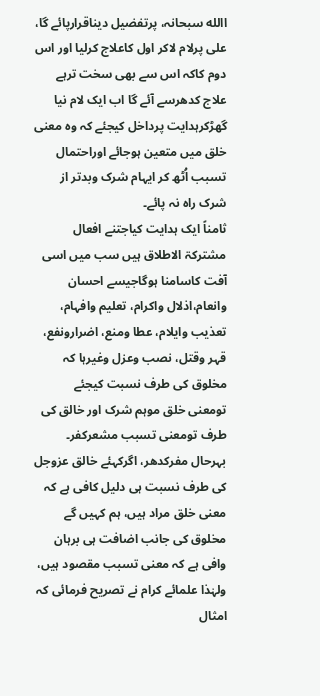االله سبحانہ، پرتفضیل دیناقرارپائے گا، علی پرلام لاکر اول کاعلاج کرلیا اور اس دوم کاکہ اس سے بھی سخت ترہے علاج کدھرسے آئے گا اب ایک لام نیا گھڑکرہدایت پرداخل کیجئے کہ وہ معنی خلق میں متعین ہوجائے اوراحتمال تسبب اُٹھ کر ایہام شرک وبدتر از شرک راہ نہ پائے۔
ثامناً ایک ہدایت کیاجتنے افعال مشترکۃ الاطلاق ہیں سب میں اسی آفت کاسامنا ہوگاجیسے احسان وانعام،اذلال واکرام، تعلیم وافہام، تعذیب وایلام، عطا ومنع، اضرارونفع، قہر وقتل، نصب وعزل وغیرہا کہ مخلوق کی طرف نسبت کیجئے تومعنی خلق موہم شرک اور خالق کی طرف تومعنی تسبب مشعرکفر۔
بہرحال مفرکدھر، اگرکہئے خالق عزوجل کی طرف نسبت ہی دلیل کافی ہے کہ معنی خلق مراد ہیں، ہم کہیں گے مخلوق کی جانب اضافت ہی برہان وافی ہے کہ معنی تسبب مقصود ہیں، ولہٰذا علمائے کرام نے تصریح فرمائی کہ امثال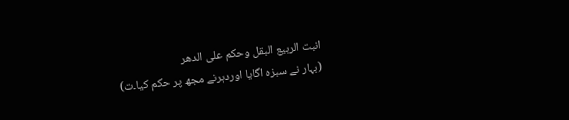انبت الربیع البقل وحکم علی الدھر
 (بہار نے سبزہ اگایا اوردہرنے مجھ پر حکم کیا۔ت)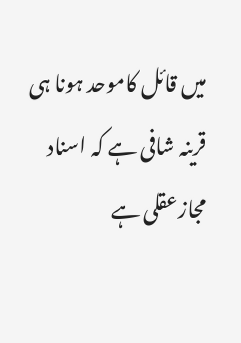میں قائل کاموحد ہونا ہی قرینہ شافی ہے کہ اسناد مجازعقلی ہے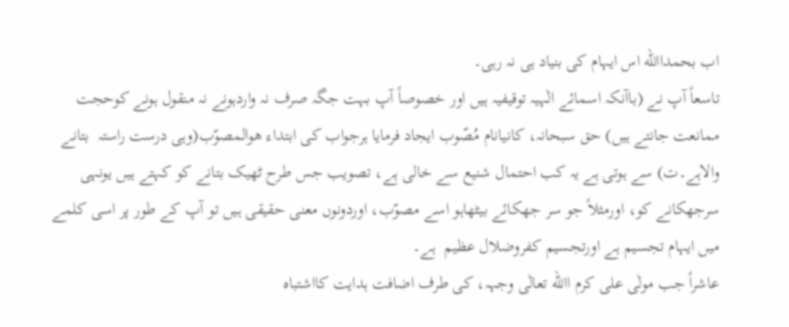اب بحمداالله اس ایہام کی بنیاد ہی نہ رہی۔
تاسعاً آپ نے (باآنکہ اسمائے الٰہیہ توقیفیہ ہیں اور خصوصاً آپ بہت جگہ صرف نہ واردہونے نہ منقول ہونے کوحجت ممانعت جانتے ہیں) حق سبحانہ، کانیانام مُصّوب ایجاد فرمایا ہرجواب کی ابتداء ھوالمصوّب(وہی درست راستہ  بتانے والاہے۔ت) سے ہوتی ہے یہ کب احتمال شنیع سے خالی ہے، تصویب جس طرح ٹھیک بتانے کو کہتے ہیں یونہی سرجھکانے کو، اورمثلاً جو سر جھکائے بیٹھاہو اسے مصوّب، اوردونوں معنی حقیقی ہیں تو آپ کے طور پر اسی کلمے میں ایہام تجسیم ہے اورتجسیم کفروضلال عظیم  ہے۔
عاشراً جب مولٰی علی کرم االله تعالٰی وجہہ، کی طرف اضافت ہدایت کااشتباہ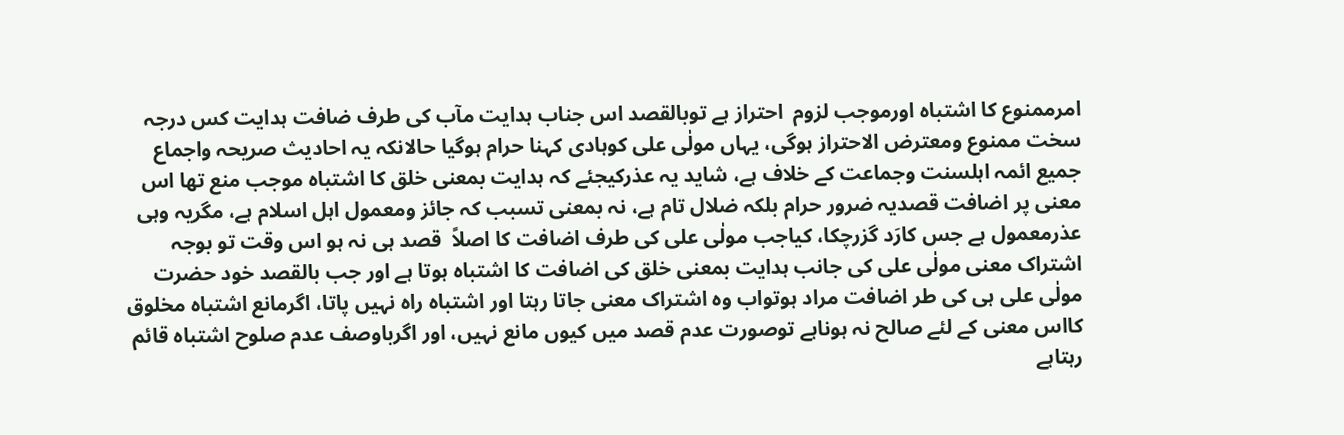امرممنوع کا اشتباہ اورموجب لزوم  احتراز ہے توبالقصد اس جناب ہدایت مآب کی طرف ضافت ہدایت کس درجہ سخت ممنوع ومعترض الاحتراز ہوگی، یہاں مولٰی علی کوہادی کہنا حرام ہوگیا حالانکہ یہ احادیث صریحہ واجماع جمیع ائمہ اہلسنت وجماعت کے خلاف ہے، شاید یہ عذرکیجئے کہ ہدایت بمعنی خلق کا اشتباہ موجب منع تھا اس معنی پر اضافت قصدیہ ضرور حرام بلکہ ضلال تام ہے، نہ بمعنی تسبب کہ جائز ومعمول اہل اسلام ہے، مگریہ وہی عذرمعمول ہے جس کارَد گزرچکا، کیاجب مولٰی علی کی طرف اضافت کا اصلاً  قصد ہی نہ ہو اس وقت تو بوجہ اشتراک معنی مولٰی علی کی جانب ہدایت بمعنی خلق کی اضافت کا اشتباہ ہوتا ہے اور جب بالقصد خود حضرت مولٰی علی ہی کی طر اضافت مراد ہوتواب وہ اشتراک معنی جاتا رہتا اور اشتباہ راہ نہیں پاتا، اگرمانع اشتباہ مخلوق کااس معنی کے لئے صالح نہ ہوناہے توصورت عدم قصد میں کیوں مانع نہیں، اور اگرباوصف عدم صلوح اشتباہ قائم رہتاہے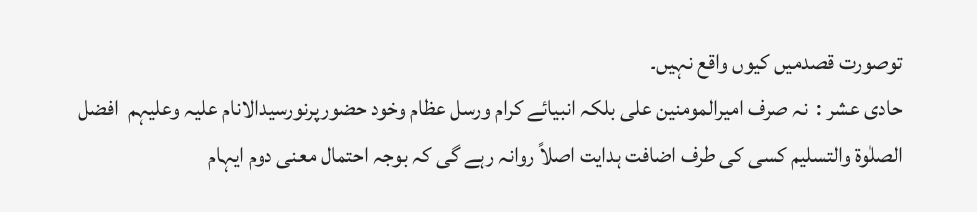توصورت قصدمیں کیوں واقع نہیں۔
حادی عشر :  نہ صرف امیرالمومنین علی بلکہ انبیائے کرام ورسل عظام وخود حضورپرنورسیدالانام علیہ وعلیہم  افضل الصلٰوۃ والتسلیم کسی کی طرف اضافت ہدایت اصلاً روانہ رہے گی کہ بوجہ احتمال معنی دوم ایہام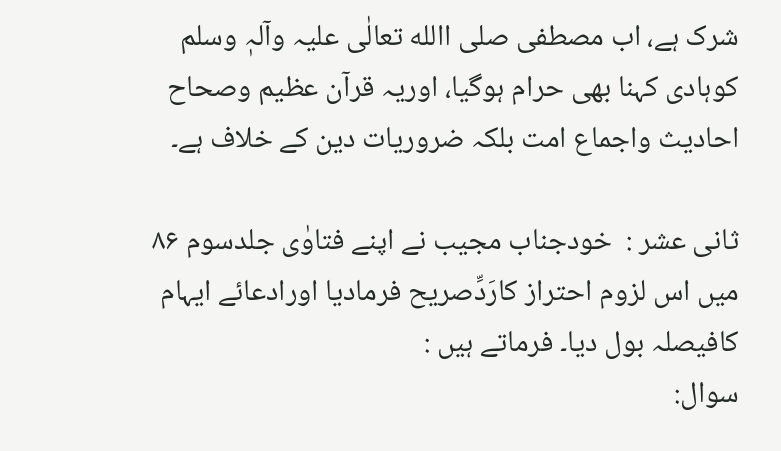شرک ہے، اب مصطفی صلی االله تعالٰی علیہ وآلہٖ وسلم کوہادی کہنا بھی حرام ہوگیا، اوریہ قرآن عظیم وصحاح احادیث واجماع امت بلکہ ضروریات دین کے خلاف ہے۔

ثانی عشر :  خودجناب مجیب نے اپنے فتاوٰی جلدسوم ۸۶ میں اس لزوم احتراز کارَدِّصریح فرمادیا اورادعائے ایہام کافیصلہ بول دیا۔ فرماتے ہیں :
سوال: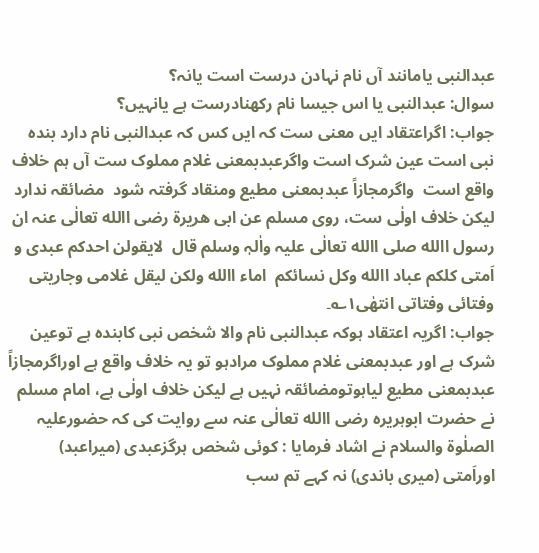عبدالنبی یامانند آں نام نہادن درست است یانہ؟
سوال: عبدالنبی یا اس جیسا نام رکھنادرست ہے یانہیں؟
جواب: اگراعتقاد ایں معنی ست کہ ایں کس کہ عبدالنبی نام دارد بندہ نبی است عین شرک است واگرعبدبمعنی غلام مملوک ست آں ہم خلاف واقع است  واگرمجازاً عبدبمعنی مطیع ومنقاد گرفتہ شود  مضائقہ ندارد لیکن خلاف اولٰی ست، روی مسلم عن ابی ھریرۃ رضی االله تعالٰی عنہ ان رسول االله صلی االله تعالٰی علیہ واٰلہٖ وسلم قال  لایقولن احدکم عبدی و اَمتی کلکم عباد االله وکل نسائکم  اماء االله ولکن لیقل غلامی وجاریتی وفتائی وفتاتی انتھٰی۱؎۔
جواب: اگریہ اعتقاد ہوکہ عبدالنبی نام والا شخص نبی کابندہ ہے توعین شرک ہے اور عبدبمعنی غلام مملوک مرادہو تو یہ خلاف واقع ہے اوراگرمجازاً عبدبمعنی مطیع لیاہوتومضائقہ نہیں ہے لیکن خلاف اولٰی ہے، امام مسلم نے حضرت ابوہریرہ رضی االله تعالٰی عنہ سے روایت کی کہ حضورعلیہ الصلٰوۃ والسلام نے اشاد فرمایا : کوئی شخص ہرگزعبدی (میراعبد) اوراَمتی (میری باندی) نہ کہے تم سب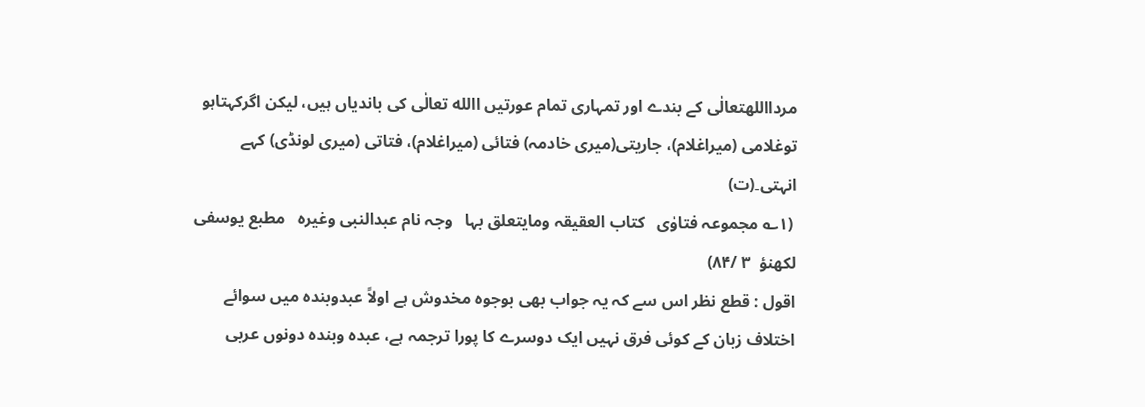مردااللهتعالٰی کے بندے اور تمہاری تمام عورتیں االله تعالٰی کی باندیاں ہیں، لیکن اگرکہتاہو توغلامی (میراغلام)، جاریتی(میری خادمہ) فتائی (میراغلام)، فتاتی (میری لونڈی) کہے انہتی۔(ت)
 (۱؎ مجموعہ فتاوٰی   کتاب العقیقہ ومایتعلق بہا   وجہ نام عبدالنبی وغیرہ   مطبع یوسفی لکھنؤ  ۳ /۸۴)
اقول : قطع نظر اس سے کہ یہ جواب بھی بوجوہ مخدوش ہے اولاً عبدوبندہ میں سوائے اختلاف زبان کے کوئی فرق نہیں ایک دوسرے کا پورا ترجمہ ہے، عبدہ وبندہ دونوں عربی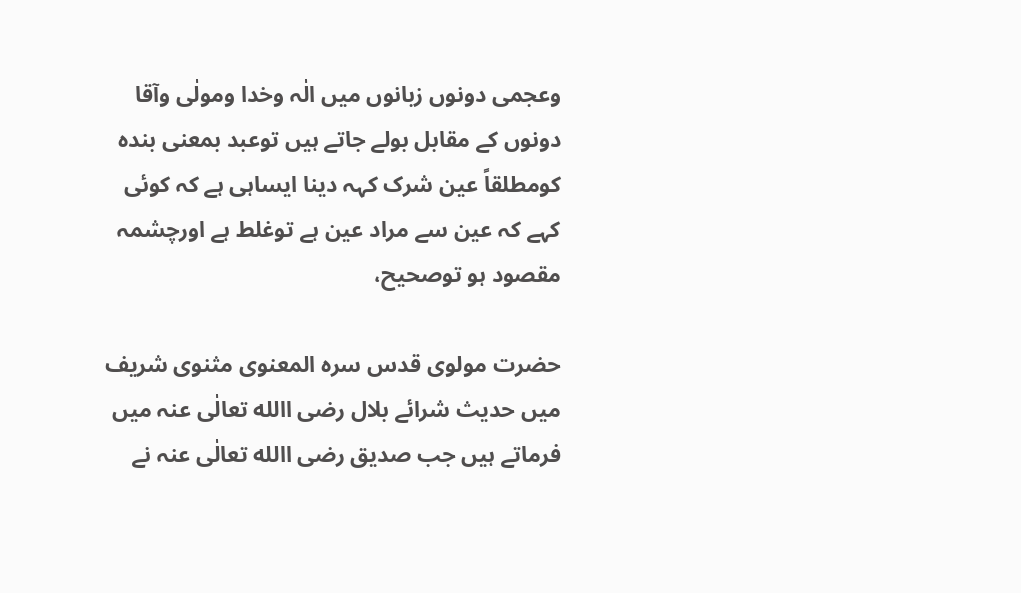وعجمی دونوں زبانوں میں الٰہ وخدا ومولٰی وآقا دونوں کے مقابل بولے جاتے ہیں توعبد بمعنی بندہ کومطلقاً عین شرک کہہ دینا ایساہی ہے کہ کوئی کہے کہ عین سے مراد عین ہے توغلط ہے اورچشمہ مقصود ہو توصحیح،

حضرت مولوی قدس سرہ المعنوی مثنوی شریف میں حدیث شرائے بلال رضی االله تعالٰی عنہ میں فرماتے ہیں جب صدیق رضی االله تعالٰی عنہ نے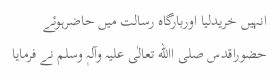انہیں خریدلیا اوربارگاہ رسالت میں حاضرہوئے حضوراقدس صلی االله تعالٰی علیہ وآلہٖ وسلم نے فرمایا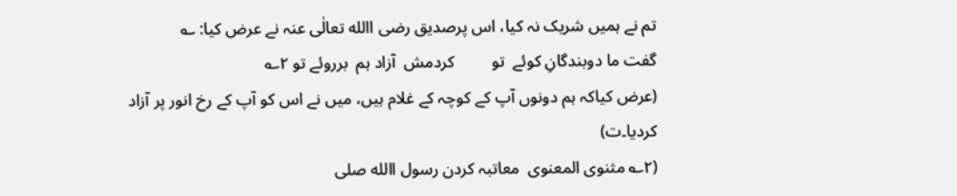تم نے ہمیں شریک نہ کیا، اس پرصدیق رضی االله تعالٰی عنہ نے عرض کیا: ؎
گفت ما دوبندگانِ کوئے  تو         کردمش  آزاد ہم  برروئے تو ۲؎
(عرض کیاکہ ہم دونوں آپ کے کوچہ کے غلام ہیں، میں نے اس کو آپ کے رخ انور پر آزاد کردیا۔ت)
(۲؎ مثنوی المعنوی  معاتبہ کردن رسول االله صلی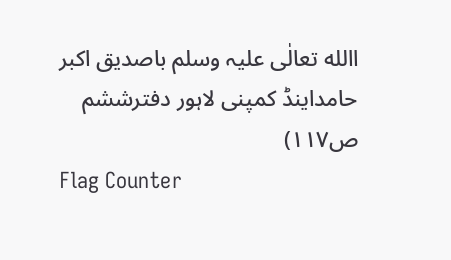االله تعالٰی علیہ وسلم باصدیق اکبر  حامداینڈ کمپنی لاہور دفترششم ص۱۱۷)
Flag Counter